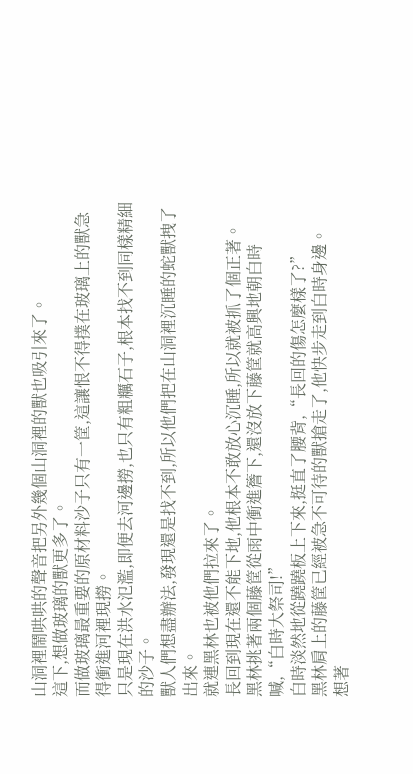山洞裡鬧哄哄的聲音把另外幾個山洞裡的獸也吸引來了。
這下,想做玻璃的獸更多了。
而做玻璃最重要的原材料沙子只有一筐,這讓恨不得撲在玻璃上的獸急得衝進河裡現撈。
只是現在洪水氾濫,即便去河邊撈,也只有粗糲石子,根本找不到同樣精細的沙子。
獸人們想盡辦法,發現還是找不到,所以他們把在山洞裡沉睡的蛇獸拽了出來。
就連黑林也被他們拉來了。
長回到現在還不能下地,他根本不敢放心沉睡,所以就被抓了個正著。
黑林挑著兩個藤筐從雨中衝進簷下,還沒放下藤筐就高興地朝白時喊,“白時大祭司!”
白時淡然地從蹺蹺板上下來,挺直了腰背,“長回的傷怎麼樣了?”
黑林肩上的藤筐已經被急不可待的獸搶走了,他快步走到白時身邊。
想著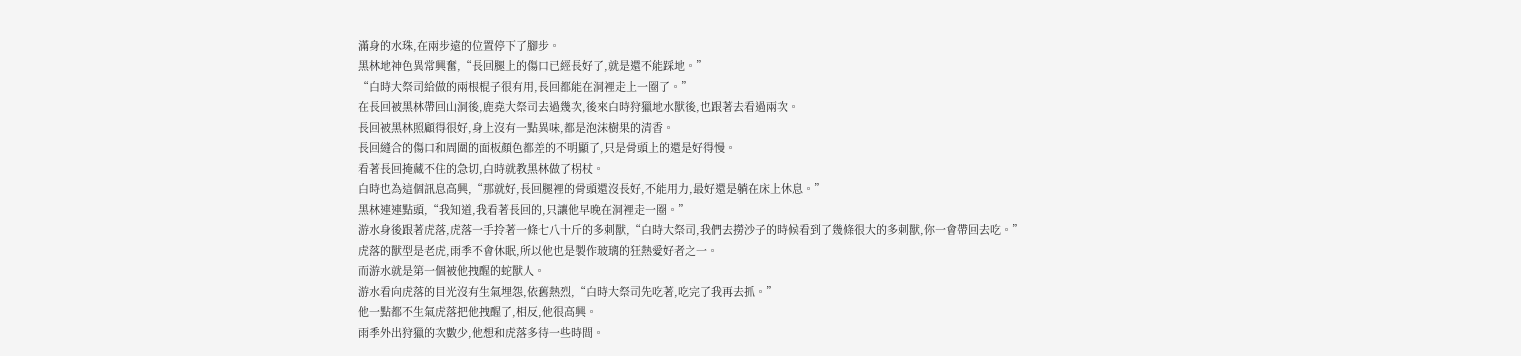滿身的水珠,在兩步遠的位置停下了腳步。
黑林地神色異常興奮,“長回腿上的傷口已經長好了,就是還不能踩地。”
“白時大祭司給做的兩根棍子很有用,長回都能在洞裡走上一圈了。”
在長回被黑林帶回山洞後,鹿堯大祭司去過幾次,後來白時狩獵地水獸後,也跟著去看過兩次。
長回被黑林照顧得很好,身上沒有一點異味,都是泡沫樹果的清香。
長回縫合的傷口和周圍的面板顏色都差的不明顯了,只是骨頭上的還是好得慢。
看著長回掩藏不住的急切,白時就教黑林做了柺杖。
白時也為這個訊息高興,“那就好,長回腿裡的骨頭還沒長好,不能用力,最好還是躺在床上休息。”
黑林連連點頭,“我知道,我看著長回的,只讓他早晚在洞裡走一圈。”
游水身後跟著虎落,虎落一手拎著一條七八十斤的多刺獸,“白時大祭司,我們去撈沙子的時候看到了幾條很大的多刺獸,你一會帶回去吃。”
虎落的獸型是老虎,雨季不會休眠,所以他也是製作玻璃的狂熱愛好者之一。
而游水就是第一個被他拽醒的蛇獸人。
游水看向虎落的目光沒有生氣埋怨,依舊熱烈,“白時大祭司先吃著,吃完了我再去抓。”
他一點都不生氣虎落把他拽醒了,相反,他很高興。
雨季外出狩獵的次數少,他想和虎落多待一些時間。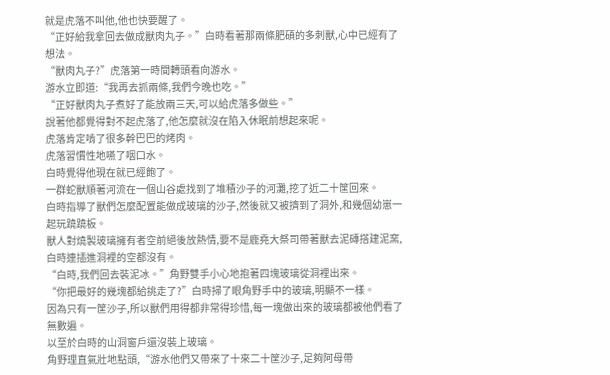就是虎落不叫他,他也快要醒了。
“正好給我拿回去做成獸肉丸子。”白時看著那兩條肥碩的多刺獸,心中已經有了想法。
“獸肉丸子?”虎落第一時間轉頭看向游水。
游水立即道:“我再去抓兩條,我們今晚也吃。”
“正好獸肉丸子煮好了能放兩三天,可以給虎落多做些。”
說著他都覺得對不起虎落了,他怎麼就沒在陷入休眠前想起來呢。
虎落肯定啃了很多幹巴巴的烤肉。
虎落習慣性地嚥了咽口水。
白時覺得他現在就已經飽了。
一群蛇獸順著河流在一個山谷處找到了堆積沙子的河灘,挖了近二十筐回來。
白時指導了獸們怎麼配置能做成玻璃的沙子,然後就又被擠到了洞外,和幾個幼崽一起玩蹺蹺板。
獸人對燒製玻璃擁有者空前絕後放熱情,要不是鹿堯大祭司帶著獸去泥磚搭建泥窯,白時連插進洞裡的空都沒有。
“白時,我們回去裝泥冰。”角野雙手小心地抱著四塊玻璃從洞裡出來。
“你把最好的幾塊都給挑走了?”白時掃了眼角野手中的玻璃,明顯不一樣。
因為只有一筐沙子,所以獸們用得都非常得珍惜,每一塊做出來的玻璃都被他們看了無數遍。
以至於白時的山洞窗戶還沒裝上玻璃。
角野理直氣壯地點頭,“游水他們又帶來了十來二十筐沙子,足夠阿母帶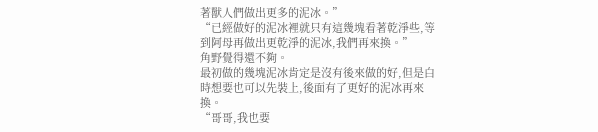著獸人們做出更多的泥冰。”
“已經做好的泥冰裡就只有這幾塊看著乾淨些,等到阿母再做出更乾淨的泥冰,我們再來換。”
角野覺得還不夠。
最初做的幾塊泥冰肯定是沒有後來做的好,但是白時想要也可以先裝上,後面有了更好的泥冰再來換。
“哥哥,我也要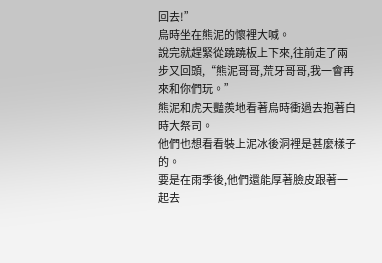回去!”
烏時坐在熊泥的懷裡大喊。
說完就趕緊從蹺蹺板上下來,往前走了兩步又回頭,“熊泥哥哥,荒牙哥哥,我一會再來和你們玩。”
熊泥和虎天豔羨地看著烏時衝過去抱著白時大祭司。
他們也想看看裝上泥冰後洞裡是甚麼樣子的。
要是在雨季後,他們還能厚著臉皮跟著一起去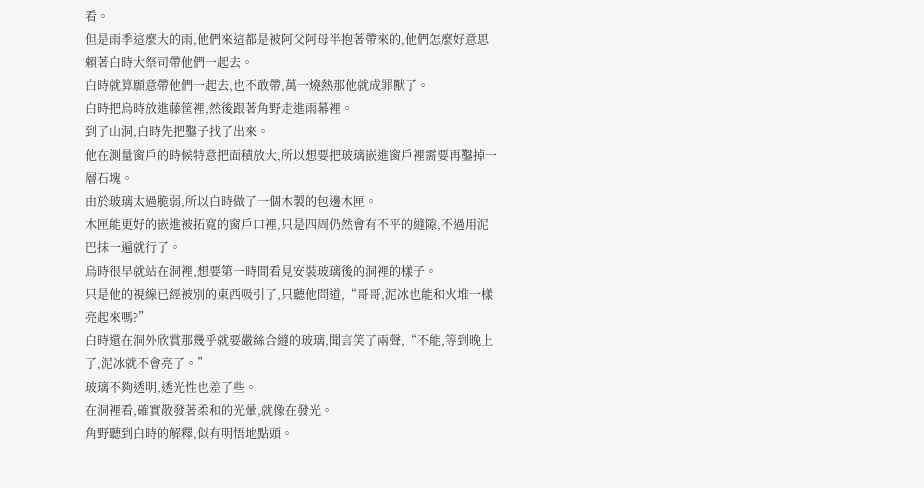看。
但是雨季這麼大的雨,他們來這都是被阿父阿母半抱著帶來的,他們怎麼好意思賴著白時大祭司帶他們一起去。
白時就算願意帶他們一起去,也不敢帶,萬一燒熱那他就成罪獸了。
白時把烏時放進藤筐裡,然後跟著角野走進雨幕裡。
到了山洞,白時先把鑿子找了出來。
他在測量窗戶的時候特意把面積放大,所以想要把玻璃嵌進窗戶裡需要再鑿掉一層石塊。
由於玻璃太過脆弱,所以白時做了一個木製的包邊木匣。
木匣能更好的嵌進被拓寬的窗戶口裡,只是四周仍然會有不平的縫隙,不過用泥巴抹一遍就行了。
烏時很早就站在洞裡,想要第一時間看見安裝玻璃後的洞裡的樣子。
只是他的視線已經被別的東西吸引了,只聽他問道,“哥哥,泥冰也能和火堆一樣亮起來嗎?”
白時還在洞外欣賞那幾乎就要嚴絲合縫的玻璃,聞言笑了兩聲,“不能,等到晚上了,泥冰就不會亮了。”
玻璃不夠透明,透光性也差了些。
在洞裡看,確實散發著柔和的光暈,就像在發光。
角野聽到白時的解釋,似有明悟地點頭。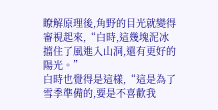瞭解原理後,角野的目光就變得審視起來,“白時,這幾塊泥冰擋住了風進入山洞,還有更好的陽光。”
白時也覺得是這樣,“這是為了雪季準備的,要是不喜歡我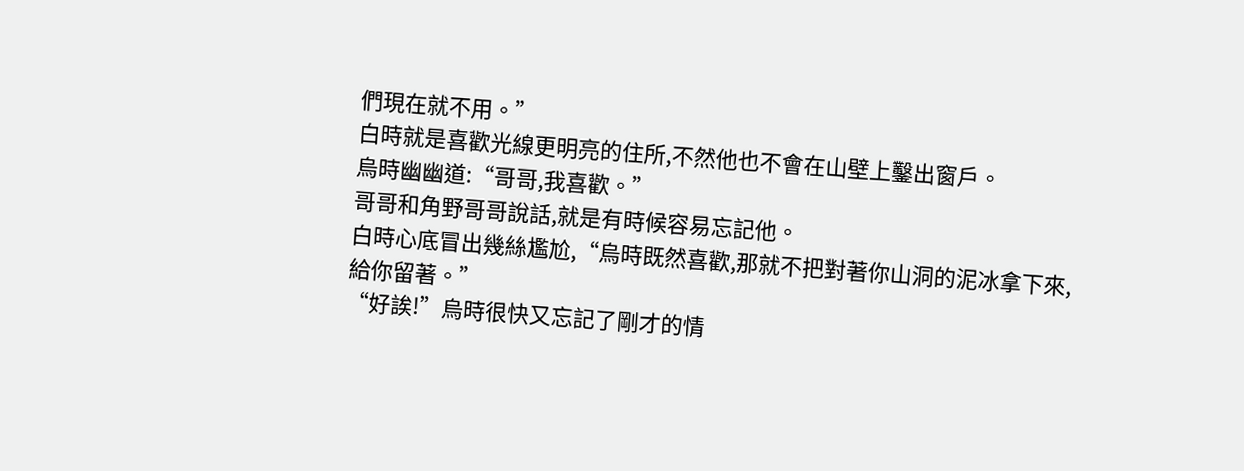們現在就不用。”
白時就是喜歡光線更明亮的住所,不然他也不會在山壁上鑿出窗戶。
烏時幽幽道:“哥哥,我喜歡。”
哥哥和角野哥哥說話,就是有時候容易忘記他。
白時心底冒出幾絲尷尬,“烏時既然喜歡,那就不把對著你山洞的泥冰拿下來,給你留著。”
“好誒!”烏時很快又忘記了剛才的情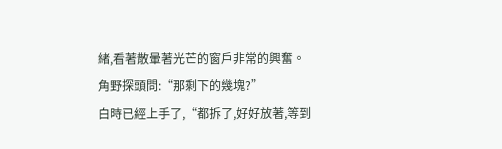緒,看著散暈著光芒的窗戶非常的興奮。
角野探頭問:“那剩下的幾塊?”
白時已經上手了,“都拆了,好好放著,等到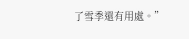了雪季還有用處。”